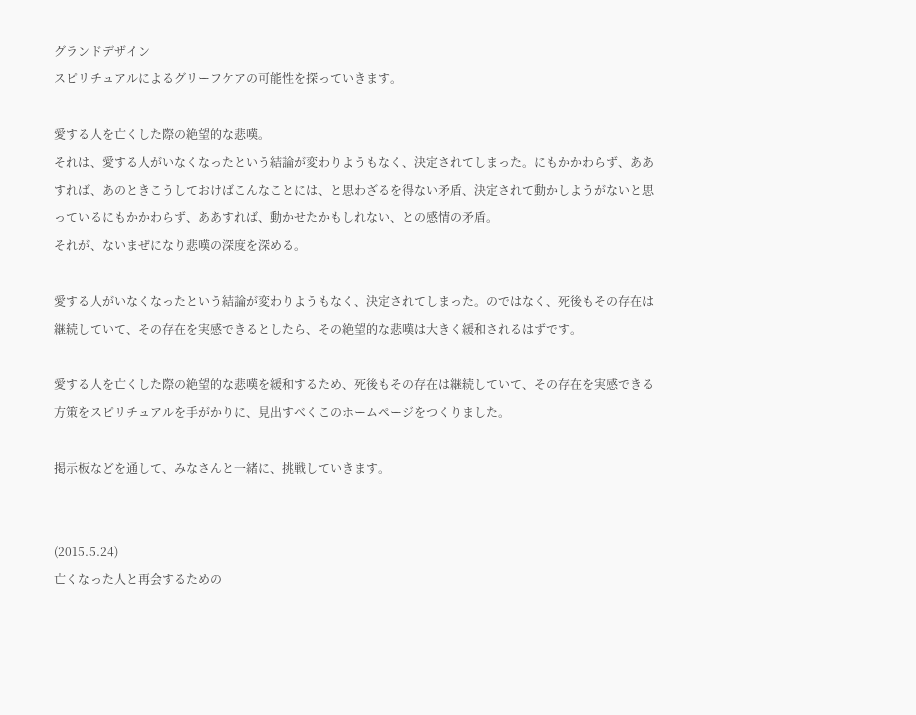グランドデザイン
スピリチュアルによるグリーフケアの可能性を探っていきます。

愛する人を亡くした際の絶望的な悲嘆。
それは、愛する人がいなくなったという結論が変わりようもなく、決定されてしまった。にもかかわらず、ああすれば、あのときこうしておけばこんなことには、と思わざるを得ない矛盾、決定されて動かしようがないと思っているにもかかわらず、ああすれば、動かせたかもしれない、との感情の矛盾。
それが、ないまぜになり悲嘆の深度を深める。

愛する人がいなくなったという結論が変わりようもなく、決定されてしまった。のではなく、死後もその存在は継続していて、その存在を実感できるとしたら、その絶望的な悲嘆は大きく緩和されるはずです。

愛する人を亡くした際の絶望的な悲嘆を緩和するため、死後もその存在は継続していて、その存在を実感できる方策をスピリチュアルを手がかりに、見出すべくこのホームページをつくりました。

掲示板などを通して、みなさんと一緒に、挑戦していきます。


(2015.5.24)
亡くなった人と再会するための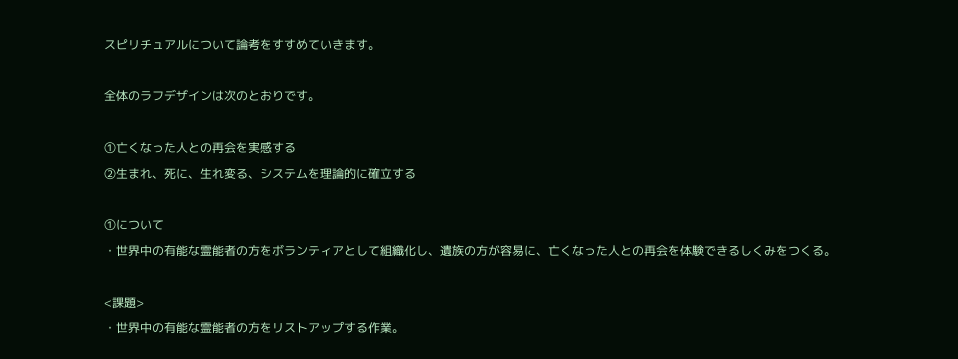スピリチュアルについて論考をすすめていきます。

全体のラフデザインは次のとおりです。

①亡くなった人との再会を実感する
②生まれ、死に、生れ変る、システムを理論的に確立する

①について
・世界中の有能な霊能者の方をボランティアとして組織化し、遺族の方が容易に、亡くなった人との再会を体験できるしくみをつくる。

<課題>
・世界中の有能な霊能者の方をリストアップする作業。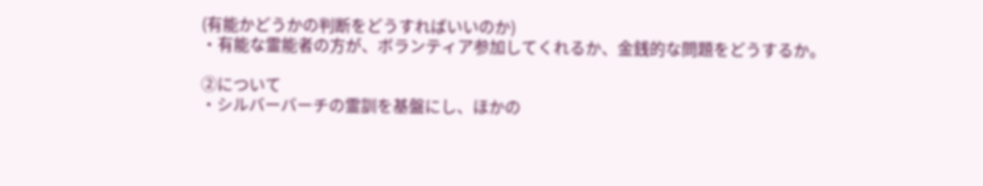(有能かどうかの判断をどうすればいいのか)
・有能な霊能者の方が、ボランティア参加してくれるか、金銭的な問題をどうするか。

②について
・シルバーバーチの霊訓を基盤にし、ほかの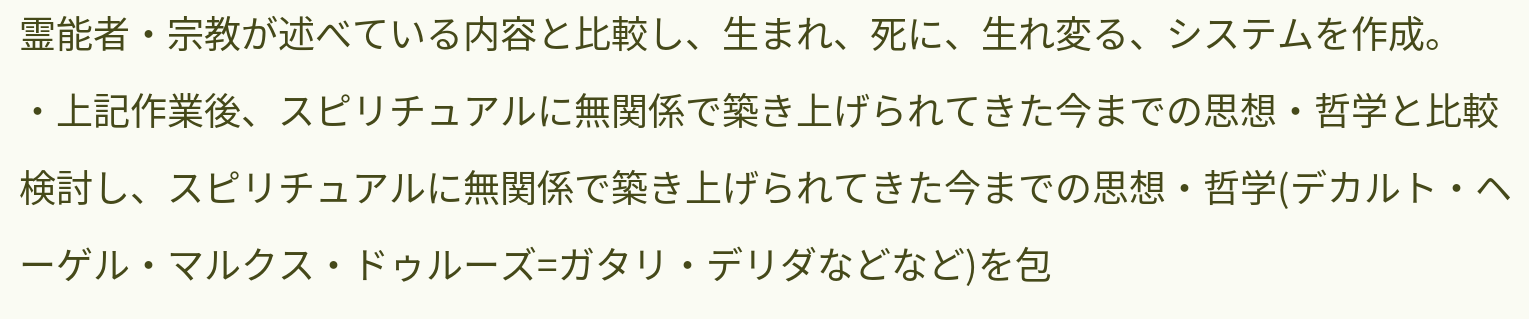霊能者・宗教が述べている内容と比較し、生まれ、死に、生れ変る、システムを作成。
・上記作業後、スピリチュアルに無関係で築き上げられてきた今までの思想・哲学と比較検討し、スピリチュアルに無関係で築き上げられてきた今までの思想・哲学(デカルト・ヘーゲル・マルクス・ドゥルーズ=ガタリ・デリダなどなど)を包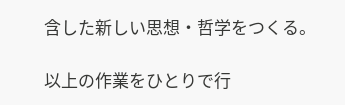含した新しい思想・哲学をつくる。

以上の作業をひとりで行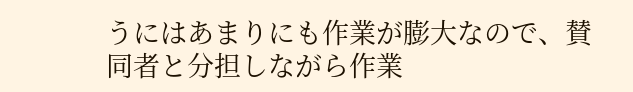うにはあまりにも作業が膨大なので、賛同者と分担しながら作業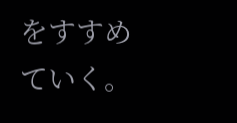をすすめていく。